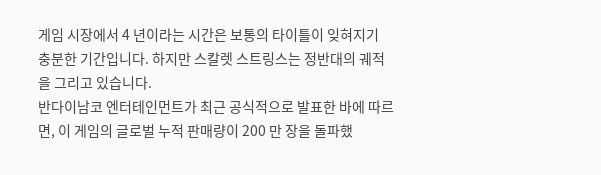게임 시장에서 4 년이라는 시간은 보통의 타이틀이 잊혀지기 충분한 기간입니다. 하지만 스칼렛 스트링스는 정반대의 궤적을 그리고 있습니다.
반다이남코 엔터테인먼트가 최근 공식적으로 발표한 바에 따르면, 이 게임의 글로벌 누적 판매량이 200 만 장을 돌파했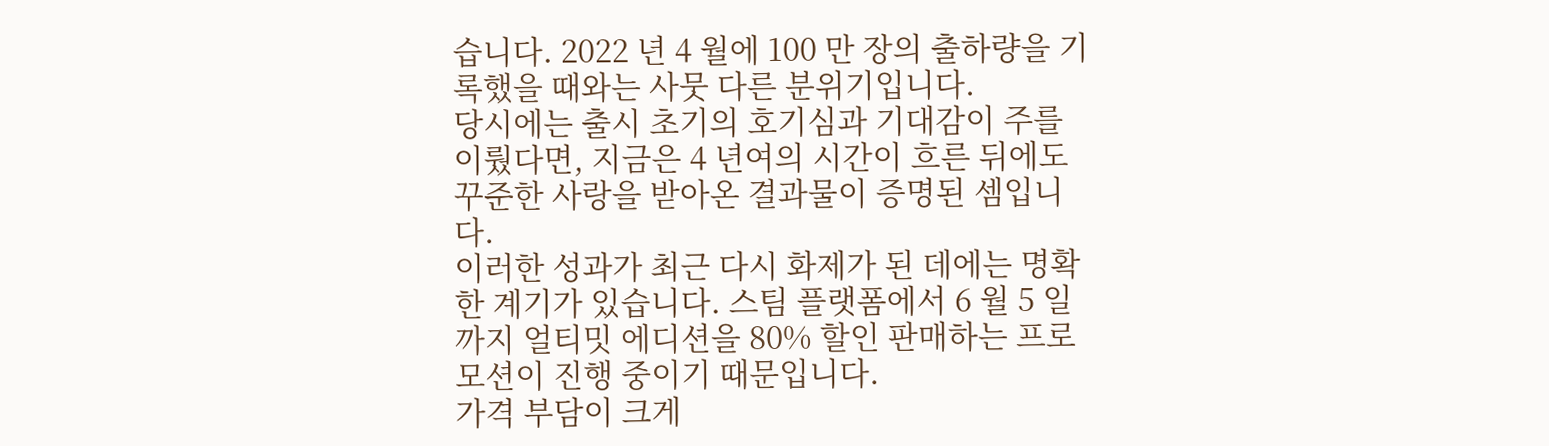습니다. 2022 년 4 월에 100 만 장의 출하량을 기록했을 때와는 사뭇 다른 분위기입니다.
당시에는 출시 초기의 호기심과 기대감이 주를 이뤘다면, 지금은 4 년여의 시간이 흐른 뒤에도 꾸준한 사랑을 받아온 결과물이 증명된 셈입니다.
이러한 성과가 최근 다시 화제가 된 데에는 명확한 계기가 있습니다. 스팀 플랫폼에서 6 월 5 일까지 얼티밋 에디션을 80% 할인 판매하는 프로모션이 진행 중이기 때문입니다.
가격 부담이 크게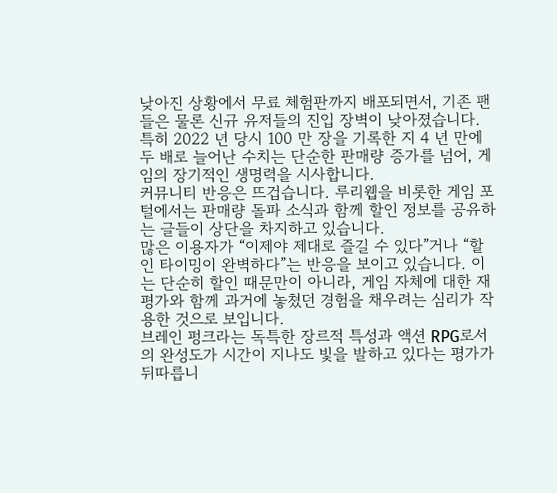낮아진 상황에서 무료 체험판까지 배포되면서, 기존 팬들은 물론 신규 유저들의 진입 장벽이 낮아졌습니다. 특히 2022 년 당시 100 만 장을 기록한 지 4 년 만에 두 배로 늘어난 수치는 단순한 판매량 증가를 넘어, 게임의 장기적인 생명력을 시사합니다.
커뮤니티 반응은 뜨겁습니다. 루리웹을 비롯한 게임 포털에서는 판매량 돌파 소식과 함께 할인 정보를 공유하는 글들이 상단을 차지하고 있습니다.
많은 이용자가 “이제야 제대로 즐길 수 있다”거나 “할인 타이밍이 완벽하다”는 반응을 보이고 있습니다. 이는 단순히 할인 때문만이 아니라, 게임 자체에 대한 재평가와 함께 과거에 놓쳤던 경험을 채우려는 심리가 작용한 것으로 보입니다.
브레인 펑크라는 독특한 장르적 특성과 액션 RPG로서의 완성도가 시간이 지나도 빛을 발하고 있다는 평가가 뒤따릅니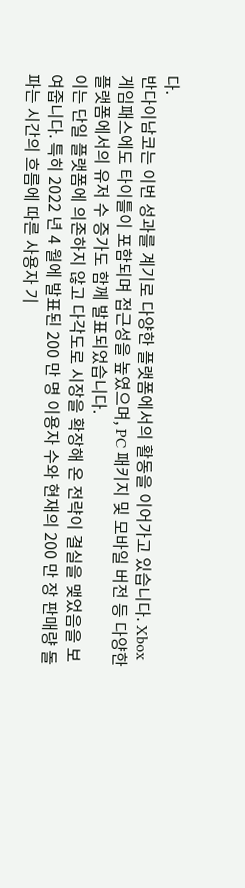다.
반다이남코는 이번 성과를 계기로 다양한 플랫폼에서의 활동을 이어가고 있습니다. Xbox 게임패스에도 타이틀이 포함되며 접근성을 높였으며, PC 패키지 및 모바일 버전 등 다양한 플랫폼에서의 유저 수 증가도 함께 발표되었습니다.
이는 단일 플랫폼에 의존하지 않고 다각도로 시장을 확장해 온 전략이 결실을 맺었음을 보여줍니다. 특히 2022 년 4 월에 발표된 200 만 명 이용자 수와 현재의 200 만 장 판매량 돌파는 시간의 흐름에 따른 사용자 기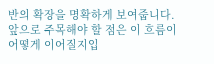반의 확장을 명확하게 보여줍니다.
앞으로 주목해야 할 점은 이 흐름이 어떻게 이어질지입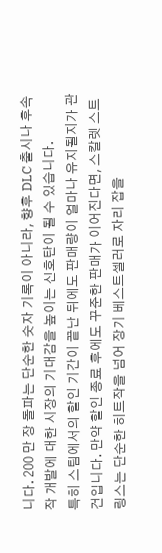니다. 200 만 장 돌파는 단순한 숫자 기록이 아니라, 향후 DLC 출시나 후속작 개발에 대한 시장의 기대감을 높이는 신호탄이 될 수 있습니다.
특히 스팀에서의 할인 기간이 끝난 뒤에도 판매량이 얼마나 유지될지가 관건입니다. 만약 할인 종료 후에도 꾸준한 판매가 이어진다면, 스칼렛 스트링스는 단순한 히트작을 넘어 장기 베스트셀러로 자리 잡을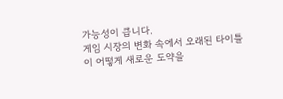가능성이 큽니다.
게임 시장의 변화 속에서 오래된 타이틀이 어떻게 새로운 도약을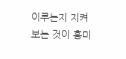이루는지 지켜보는 것이 흥미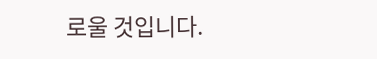로울 것입니다.